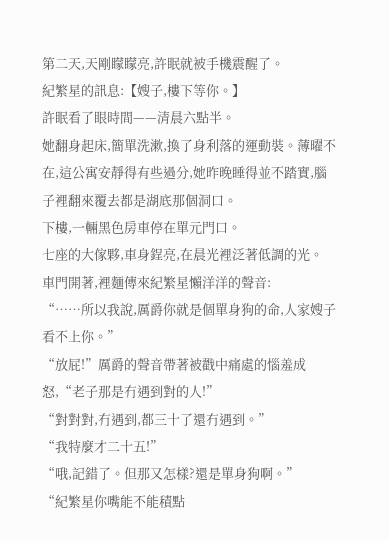第二天,天剛矇矇亮,許眠就被手機震醒了。
紀繁星的訊息:【嫂子,樓下等你。】
許眠看了眼時間——清晨六點半。
她翻身起床,簡單洗漱,換了身利落的運動裝。薄曜不在,這公寓安靜得有些過分,她昨晚睡得並不踏實,腦子裡翻來覆去都是湖底那個洞口。
下樓,一輛黑色房車停在單元門口。
七座的大傢夥,車身鋥亮,在晨光裡泛著低調的光。
車門開著,裡麵傳來紀繁星懶洋洋的聲音:
“……所以我說,厲爵你就是個單身狗的命,人家嫂子看不上你。”
“放屁!”厲爵的聲音帶著被戳中痛處的惱羞成怒,“老子那是冇遇到對的人!”
“對對對,冇遇到,都三十了還冇遇到。”
“我特麼才二十五!”
“哦,記錯了。但那又怎樣?還是單身狗啊。”
“紀繁星你嘴能不能積點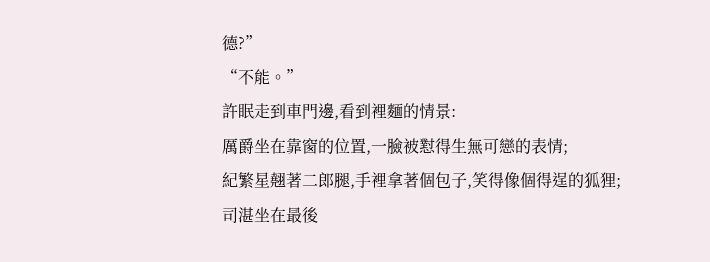德?”
“不能。”
許眠走到車門邊,看到裡麵的情景:
厲爵坐在靠窗的位置,一臉被懟得生無可戀的表情;
紀繁星翹著二郎腿,手裡拿著個包子,笑得像個得逞的狐狸;
司湛坐在最後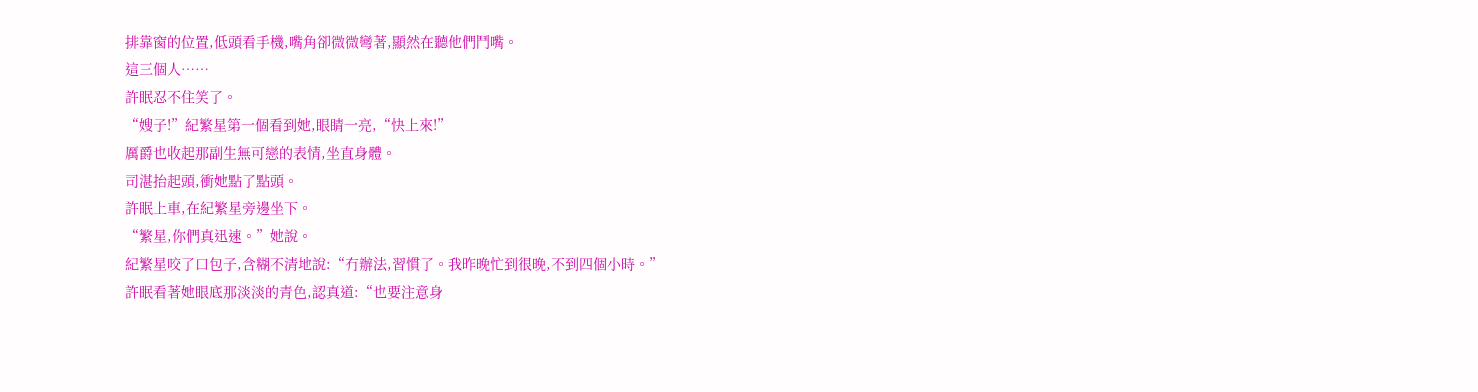排靠窗的位置,低頭看手機,嘴角卻微微彎著,顯然在聽他們鬥嘴。
這三個人……
許眠忍不住笑了。
“嫂子!”紀繁星第一個看到她,眼睛一亮,“快上來!”
厲爵也收起那副生無可戀的表情,坐直身體。
司湛抬起頭,衝她點了點頭。
許眠上車,在紀繁星旁邊坐下。
“繁星,你們真迅速。”她說。
紀繁星咬了口包子,含糊不清地說:“冇辦法,習慣了。我昨晚忙到很晚,不到四個小時。”
許眠看著她眼底那淡淡的青色,認真道:“也要注意身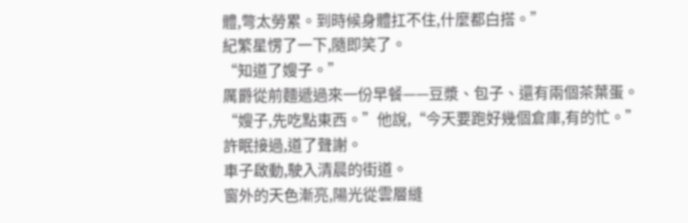體,彆太勞累。到時候身體扛不住,什麼都白搭。”
紀繁星愣了一下,隨即笑了。
“知道了嫂子。”
厲爵從前麵遞過來一份早餐——豆漿、包子、還有兩個茶葉蛋。
“嫂子,先吃點東西。”他說,“今天要跑好幾個倉庫,有的忙。”
許眠接過,道了聲謝。
車子啟動,駛入清晨的街道。
窗外的天色漸亮,陽光從雲層縫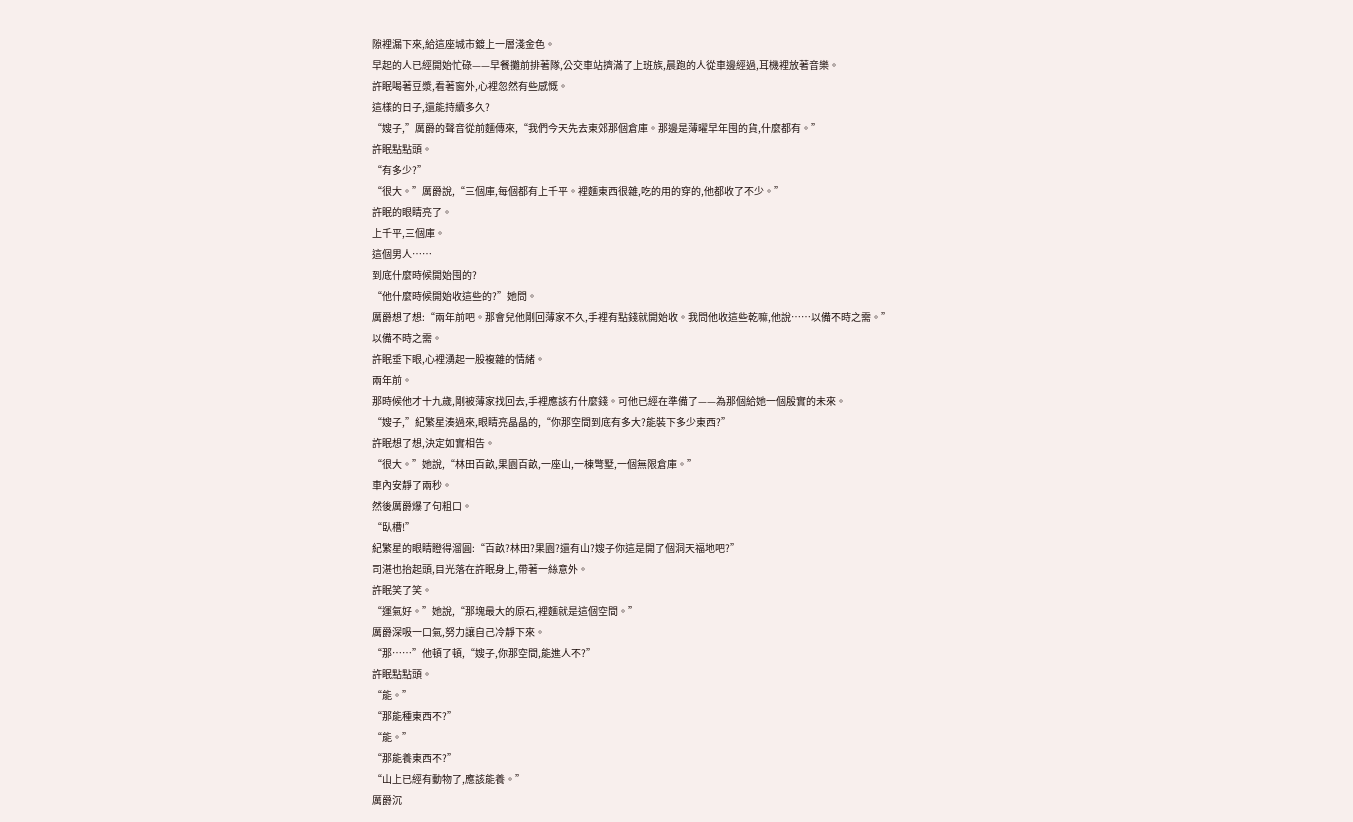隙裡漏下來,給這座城市鍍上一層淺金色。
早起的人已經開始忙碌——早餐攤前排著隊,公交車站擠滿了上班族,晨跑的人從車邊經過,耳機裡放著音樂。
許眠喝著豆漿,看著窗外,心裡忽然有些感慨。
這樣的日子,還能持續多久?
“嫂子,”厲爵的聲音從前麵傳來,“我們今天先去東郊那個倉庫。那邊是薄曜早年囤的貨,什麼都有。”
許眠點點頭。
“有多少?”
“很大。”厲爵說,“三個庫,每個都有上千平。裡麵東西很雜,吃的用的穿的,他都收了不少。”
許眠的眼睛亮了。
上千平,三個庫。
這個男人……
到底什麼時候開始囤的?
“他什麼時候開始收這些的?”她問。
厲爵想了想:“兩年前吧。那會兒他剛回薄家不久,手裡有點錢就開始收。我問他收這些乾嘛,他說……以備不時之需。”
以備不時之需。
許眠垂下眼,心裡湧起一股複雜的情緒。
兩年前。
那時候他才十九歲,剛被薄家找回去,手裡應該冇什麼錢。可他已經在準備了——為那個給她一個殷實的未來。
“嫂子,”紀繁星湊過來,眼睛亮晶晶的,“你那空間到底有多大?能裝下多少東西?”
許眠想了想,決定如實相告。
“很大。”她說,“林田百畝,果園百畝,一座山,一棟彆墅,一個無限倉庫。”
車內安靜了兩秒。
然後厲爵爆了句粗口。
“臥槽!”
紀繁星的眼睛瞪得溜圓:“百畝?林田?果園?還有山?嫂子你這是開了個洞天福地吧?”
司湛也抬起頭,目光落在許眠身上,帶著一絲意外。
許眠笑了笑。
“運氣好。”她說,“那塊最大的原石,裡麵就是這個空間。”
厲爵深吸一口氣,努力讓自己冷靜下來。
“那……”他頓了頓,“嫂子,你那空間,能進人不?”
許眠點點頭。
“能。”
“那能種東西不?”
“能。”
“那能養東西不?”
“山上已經有動物了,應該能養。”
厲爵沉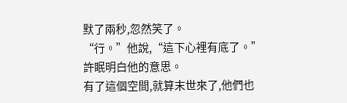默了兩秒,忽然笑了。
“行。”他說,“這下心裡有底了。”
許眠明白他的意思。
有了這個空間,就算末世來了,他們也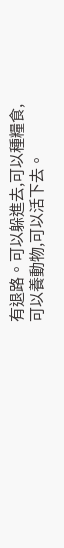有退路。可以躲進去,可以種糧食,可以養動物,可以活下去。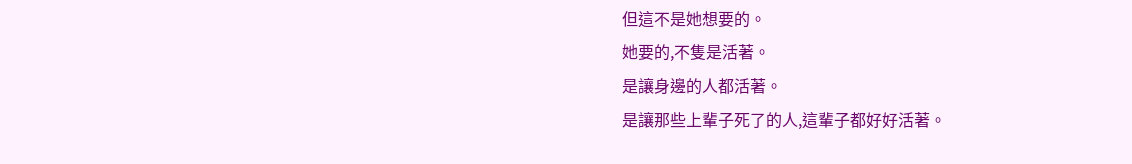但這不是她想要的。
她要的,不隻是活著。
是讓身邊的人都活著。
是讓那些上輩子死了的人,這輩子都好好活著。